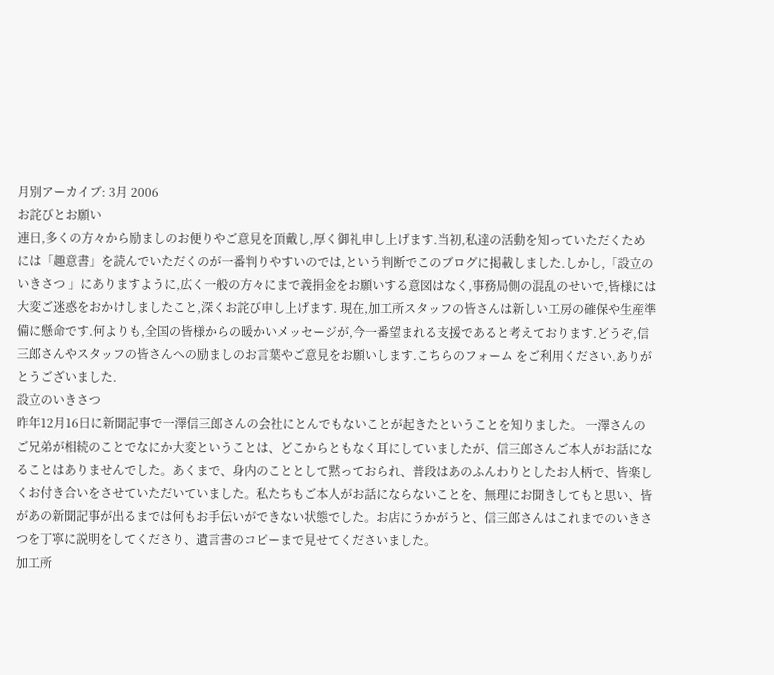月別アーカイブ: 3月 2006
お詫びとお願い
連日,多くの方々から励ましのお便りやご意見を頂戴し,厚く御礼申し上げます.当初,私達の活動を知っていただくためには「趣意書」を読んでいただくのが一番判りやすいのでは,という判断でこのブログに掲載しました.しかし,「設立のいきさつ 」にありますように,広く一般の方々にまで義捐金をお願いする意図はなく,事務局側の混乱のせいで,皆様には大変ご迷惑をおかけしましたこと,深くお詫び申し上げます. 現在,加工所スタッフの皆さんは新しい工房の確保や生産準備に懸命です.何よりも,全国の皆様からの暖かいメッセージが,今一番望まれる支援であると考えております.どうぞ,信三郎さんやスタッフの皆さんへの励ましのお言葉やご意見をお願いします.こちらのフォーム をご利用ください.ありがとうございました.
設立のいきさつ
昨年12月16日に新聞記事で一澤信三郎さんの会社にとんでもないことが起きたということを知りました。 一澤さんのご兄弟が相続のことでなにか大変ということは、どこからともなく耳にしていましたが、信三郎さんご本人がお話になることはありませんでした。あくまで、身内のこととして黙っておられ、普段はあのふんわりとしたお人柄で、皆楽しくお付き合いをさせていただいていました。私たちもご本人がお話にならないことを、無理にお聞きしてもと思い、皆があの新聞記事が出るまでは何もお手伝いができない状態でした。お店にうかがうと、信三郎さんはこれまでのいきさつを丁寧に説明をしてくださり、遺言書のコピーまで見せてくださいました。
加工所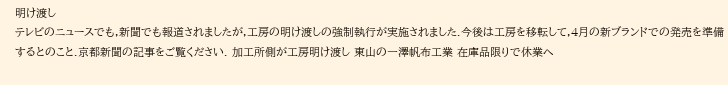明け渡し
テレビのニュースでも,新聞でも報道されましたが,工房の明け渡しの強制執行が実施されました.今後は工房を移転して,4月の新ブランドでの発売を準備するとのこと.京都新聞の記事をご覧ください. 加工所側が工房明け渡し 東山の一澤帆布工業 在庫品限りで休業へ